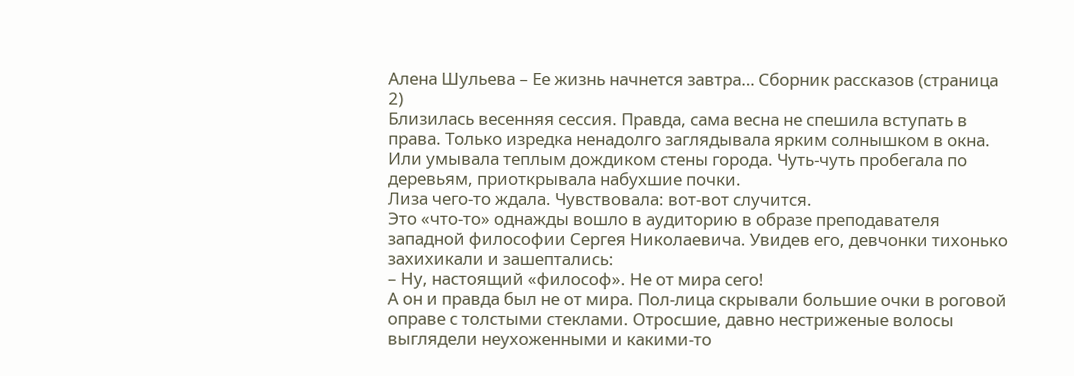Алена Шульева – Ее жизнь начнется завтра… Сборник рассказов (страница 2)
Близилась весенняя сессия. Правда, сама весна не спешила вступать в права. Только изредка ненадолго заглядывала ярким солнышком в окна. Или умывала теплым дождиком стены города. Чуть-чуть пробегала по деревьям, приоткрывала набухшие почки.
Лиза чего-то ждала. Чувствовала: вот-вот случится.
Это «что-то» однажды вошло в аудиторию в образе преподавателя западной философии Сергея Николаевича. Увидев его, девчонки тихонько захихикали и зашептались:
– Ну, настоящий «философ». Не от мира сего!
А он и правда был не от мира. Пол-лица скрывали большие очки в роговой оправе с толстыми стеклами. Отросшие, давно нестриженые волосы выглядели неухоженными и какими-то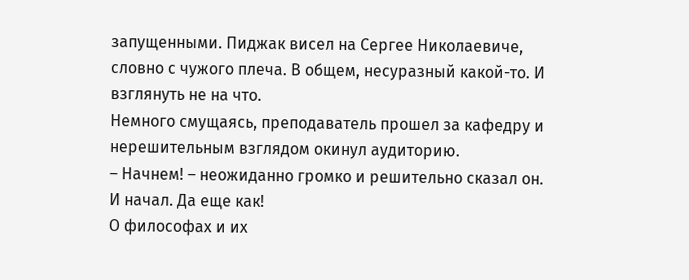запущенными. Пиджак висел на Сергее Николаевиче, словно с чужого плеча. В общем, несуразный какой-то. И взглянуть не на что.
Немного смущаясь, преподаватель прошел за кафедру и нерешительным взглядом окинул аудиторию.
– Начнем! – неожиданно громко и решительно сказал он. И начал. Да еще как!
О философах и их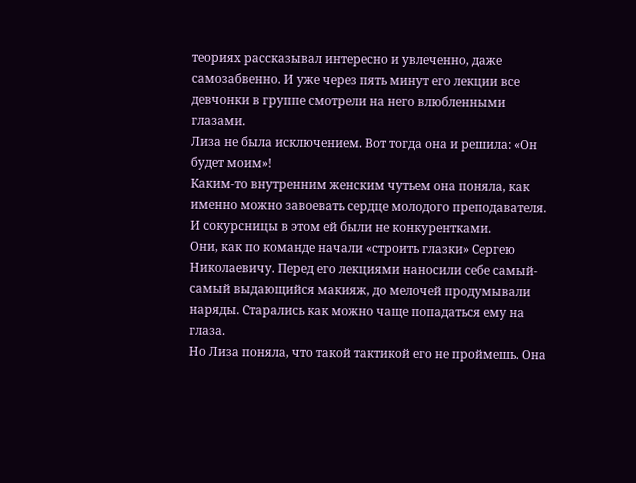теориях рассказывал интересно и увлеченно, даже самозабвенно. И уже через пять минут его лекции все девчонки в группе смотрели на него влюбленными глазами.
Лиза не была исключением. Вот тогда она и решила: «Он будет моим»!
Каким-то внутренним женским чутьем она поняла, как именно можно завоевать сердце молодого преподавателя. И сокурсницы в этом ей были не конкурентками.
Они, как по команде начали «строить глазки» Сергею Николаевичу. Перед его лекциями наносили себе самый-самый выдающийся макияж, до мелочей продумывали наряды. Старались как можно чаще попадаться ему на глаза.
Но Лиза поняла, что такой тактикой его не проймешь. Она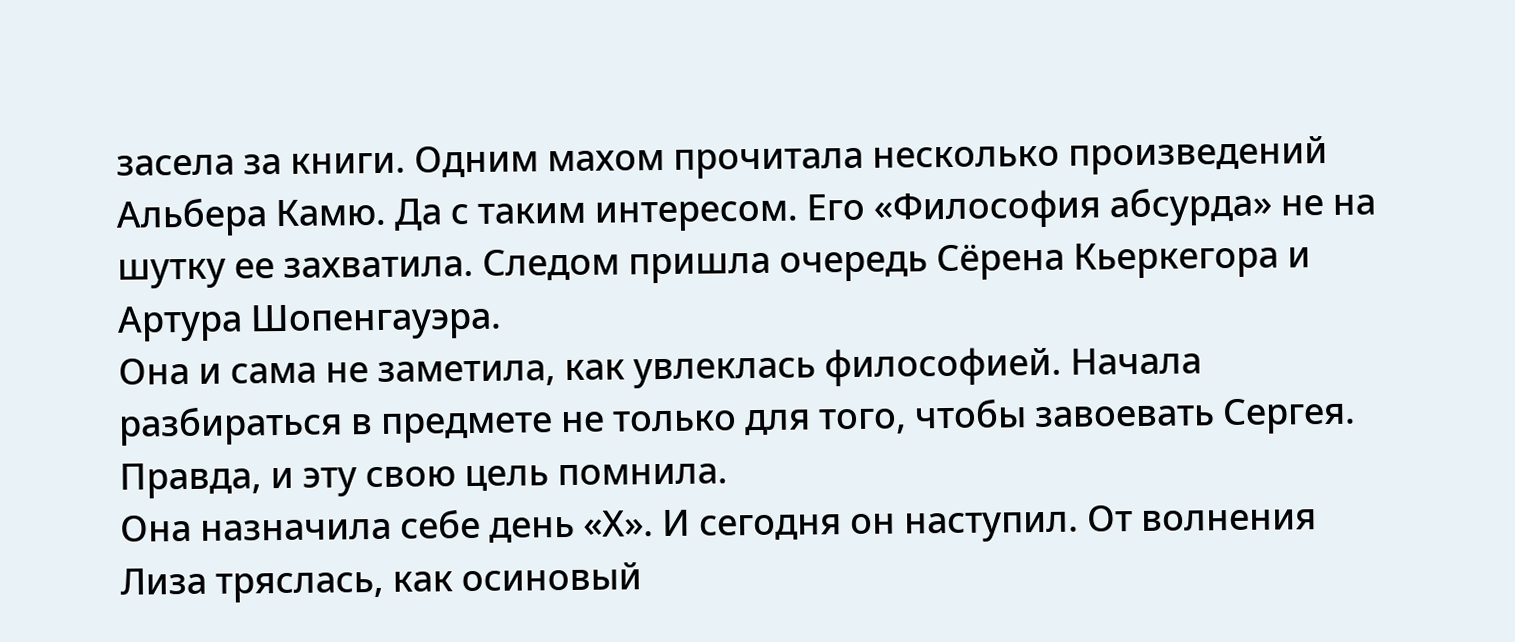засела за книги. Одним махом прочитала несколько произведений Альбера Камю. Да с таким интересом. Его «Философия абсурда» не на шутку ее захватила. Следом пришла очередь Сёрена Кьеркегора и Артура Шопенгауэра.
Она и сама не заметила, как увлеклась философией. Начала разбираться в предмете не только для того, чтобы завоевать Сергея. Правда, и эту свою цель помнила.
Она назначила себе день «Х». И сегодня он наступил. От волнения Лиза тряслась, как осиновый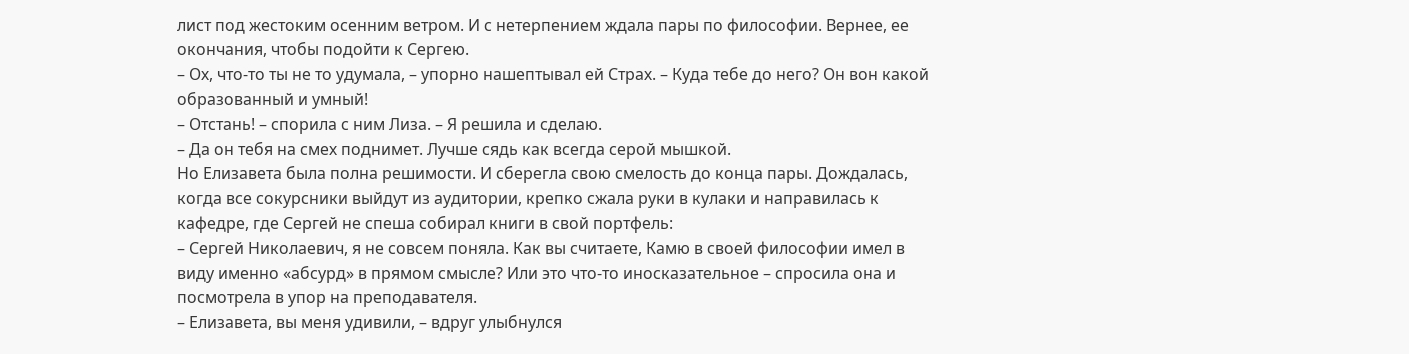лист под жестоким осенним ветром. И с нетерпением ждала пары по философии. Вернее, ее окончания, чтобы подойти к Сергею.
– Ох, что-то ты не то удумала, – упорно нашептывал ей Страх. – Куда тебе до него? Он вон какой образованный и умный!
– Отстань! – спорила с ним Лиза. – Я решила и сделаю.
– Да он тебя на смех поднимет. Лучше сядь как всегда серой мышкой.
Но Елизавета была полна решимости. И сберегла свою смелость до конца пары. Дождалась, когда все сокурсники выйдут из аудитории, крепко сжала руки в кулаки и направилась к кафедре, где Сергей не спеша собирал книги в свой портфель:
– Сергей Николаевич, я не совсем поняла. Как вы считаете, Камю в своей философии имел в виду именно «абсурд» в прямом смысле? Или это что-то иносказательное – спросила она и посмотрела в упор на преподавателя.
– Елизавета, вы меня удивили, – вдруг улыбнулся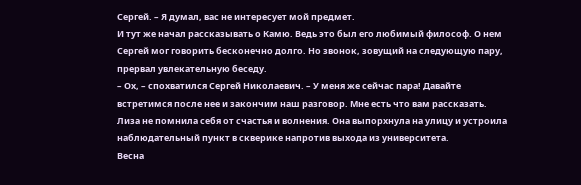Сергей. – Я думал, вас не интересует мой предмет.
И тут же начал рассказывать о Камю. Ведь это был его любимый философ. О нем Сергей мог говорить бесконечно долго. Но звонок, зовущий на следующую пару, прервал увлекательную беседу.
– Ох, – спохватился Сергей Николаевич. – У меня же сейчас пара! Давайте встретимся после нее и закончим наш разговор. Мне есть что вам рассказать.
Лиза не помнила себя от счастья и волнения. Она выпорхнула на улицу и устроила наблюдательный пункт в скверике напротив выхода из университета.
Весна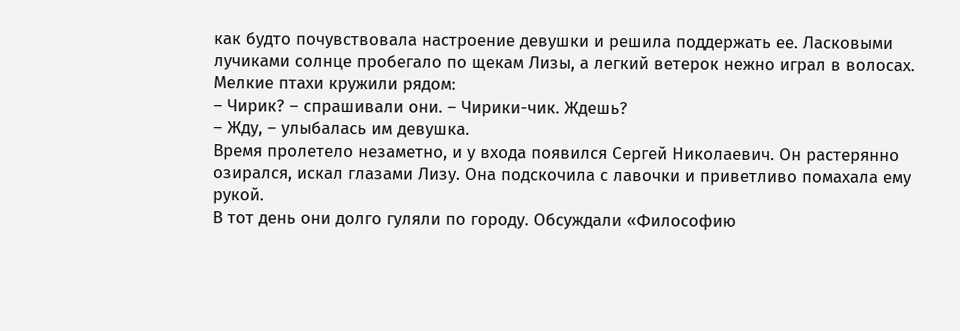как будто почувствовала настроение девушки и решила поддержать ее. Ласковыми лучиками солнце пробегало по щекам Лизы, а легкий ветерок нежно играл в волосах. Мелкие птахи кружили рядом:
– Чирик? – спрашивали они. – Чирики-чик. Ждешь?
– Жду, – улыбалась им девушка.
Время пролетело незаметно, и у входа появился Сергей Николаевич. Он растерянно озирался, искал глазами Лизу. Она подскочила с лавочки и приветливо помахала ему рукой.
В тот день они долго гуляли по городу. Обсуждали «Философию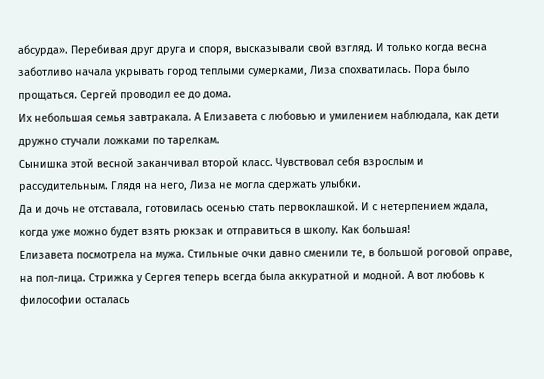абсурда». Перебивая друг друга и споря, высказывали свой взгляд. И только когда весна заботливо начала укрывать город теплыми сумерками, Лиза спохватилась. Пора было прощаться. Сергей проводил ее до дома.
Их небольшая семья завтракала. А Елизавета с любовью и умилением наблюдала, как дети дружно стучали ложками по тарелкам.
Сынишка этой весной заканчивал второй класс. Чувствовал себя взрослым и рассудительным. Глядя на него, Лиза не могла сдержать улыбки.
Да и дочь не отставала, готовилась осенью стать первоклашкой. И с нетерпением ждала, когда уже можно будет взять рюкзак и отправиться в школу. Как большая!
Елизавета посмотрела на мужа. Стильные очки давно сменили те, в большой роговой оправе, на пол-лица. Стрижка у Сергея теперь всегда была аккуратной и модной. А вот любовь к философии осталась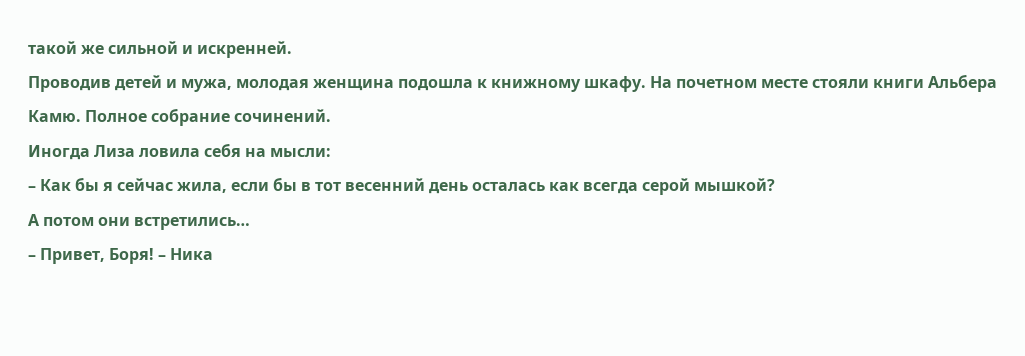такой же сильной и искренней.
Проводив детей и мужа, молодая женщина подошла к книжному шкафу. На почетном месте стояли книги Альбера Камю. Полное собрание сочинений.
Иногда Лиза ловила себя на мысли:
– Как бы я сейчас жила, если бы в тот весенний день осталась как всегда серой мышкой?
А потом они встретились…
– Привет, Боря! – Ника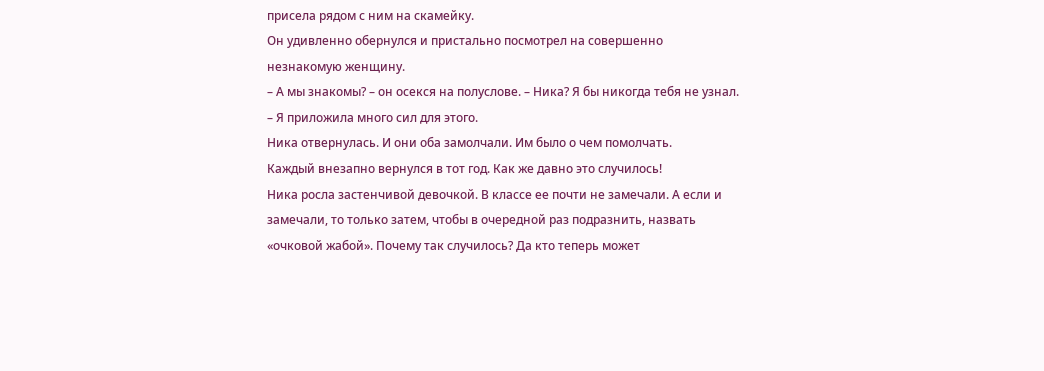присела рядом с ним на скамейку.
Он удивленно обернулся и пристально посмотрел на совершенно незнакомую женщину.
– А мы знакомы? – он осекся на полуслове. – Ника? Я бы никогда тебя не узнал.
– Я приложила много сил для этого.
Ника отвернулась. И они оба замолчали. Им было о чем помолчать.
Каждый внезапно вернулся в тот год. Как же давно это случилось!
Ника росла застенчивой девочкой. В классе ее почти не замечали. А если и замечали, то только затем, чтобы в очередной раз подразнить, назвать «очковой жабой». Почему так случилось? Да кто теперь может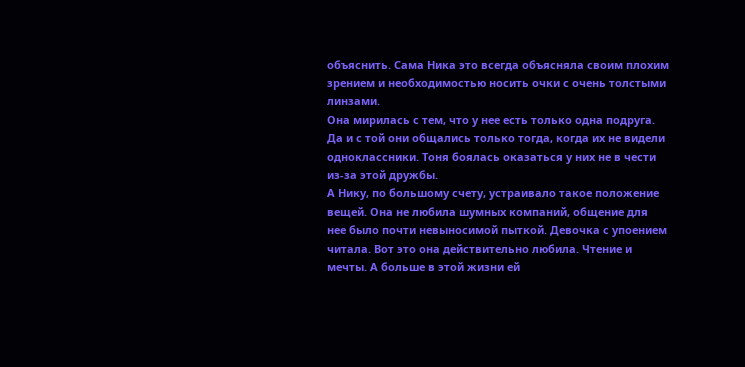объяснить. Сама Ника это всегда объясняла своим плохим зрением и необходимостью носить очки с очень толстыми линзами.
Она мирилась с тем, что у нее есть только одна подруга. Да и с той они общались только тогда, когда их не видели одноклассники. Тоня боялась оказаться у них не в чести из-за этой дружбы.
А Нику, по большому счету, устраивало такое положение вещей. Она не любила шумных компаний, общение для нее было почти невыносимой пыткой. Девочка с упоением читала. Вот это она действительно любила. Чтение и мечты. А больше в этой жизни ей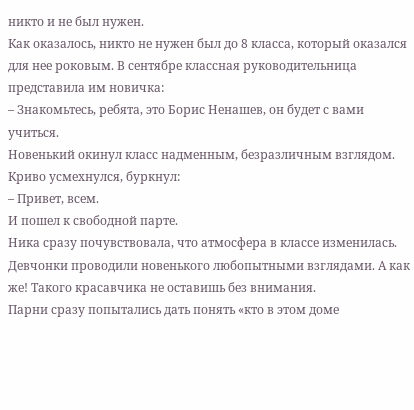никто и не был нужен.
Как оказалось, никто не нужен был до 8 класса, который оказался для нее роковым. В сентябре классная руководительница представила им новичка:
– Знакомьтесь, ребята, это Борис Ненашев, он будет с вами учиться.
Новенький окинул класс надменным, безразличным взглядом. Криво усмехнулся, буркнул:
– Привет, всем.
И пошел к свободной парте.
Ника сразу почувствовала, что атмосфера в классе изменилась. Девчонки проводили новенького любопытными взглядами. А как же! Такого красавчика не оставишь без внимания.
Парни сразу попытались дать понять «кто в этом доме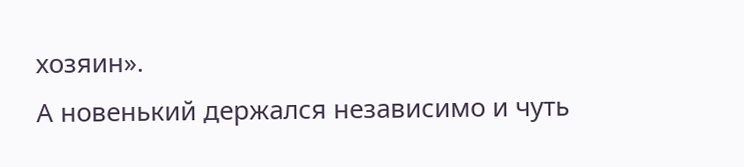хозяин».
А новенький держался независимо и чуть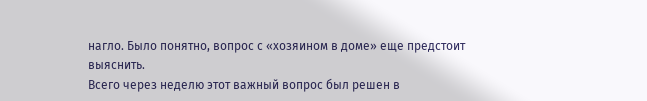нагло. Было понятно, вопрос с «хозяином в доме» еще предстоит выяснить.
Всего через неделю этот важный вопрос был решен в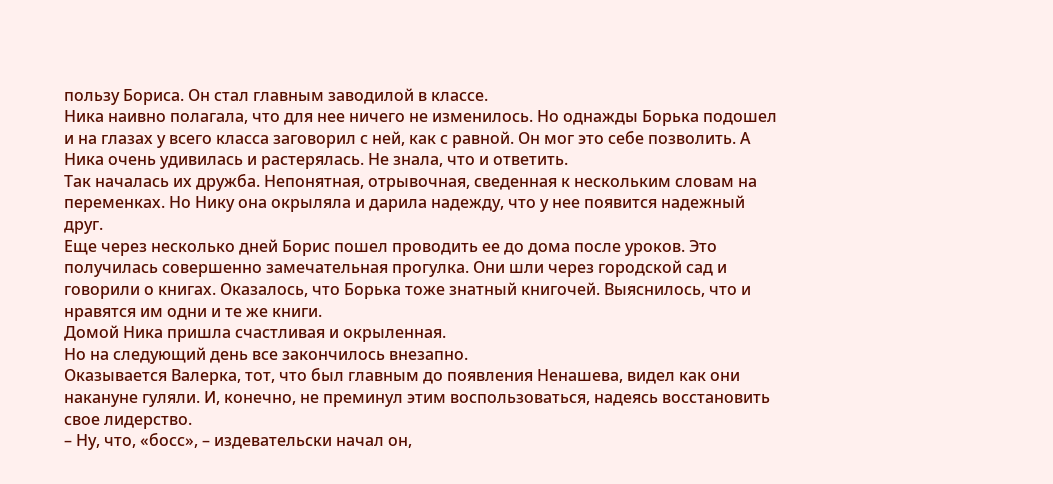пользу Бориса. Он стал главным заводилой в классе.
Ника наивно полагала, что для нее ничего не изменилось. Но однажды Борька подошел и на глазах у всего класса заговорил с ней, как с равной. Он мог это себе позволить. А Ника очень удивилась и растерялась. Не знала, что и ответить.
Так началась их дружба. Непонятная, отрывочная, сведенная к нескольким словам на переменках. Но Нику она окрыляла и дарила надежду, что у нее появится надежный друг.
Еще через несколько дней Борис пошел проводить ее до дома после уроков. Это получилась совершенно замечательная прогулка. Они шли через городской сад и говорили о книгах. Оказалось, что Борька тоже знатный книгочей. Выяснилось, что и нравятся им одни и те же книги.
Домой Ника пришла счастливая и окрыленная.
Но на следующий день все закончилось внезапно.
Оказывается Валерка, тот, что был главным до появления Ненашева, видел как они накануне гуляли. И, конечно, не преминул этим воспользоваться, надеясь восстановить свое лидерство.
– Ну, что, «босс», – издевательски начал он,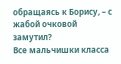обращаясь к Борису, – с жабой очковой замутил?
Все мальчишки класса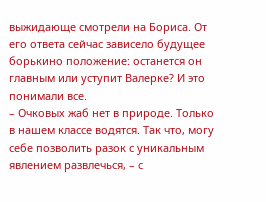выжидающе смотрели на Бориса. От его ответа сейчас зависело будущее борькино положение: останется он главным или уступит Валерке? И это понимали все.
– Очковых жаб нет в природе. Только в нашем классе водятся. Так что, могу себе позволить разок с уникальным явлением развлечься, – с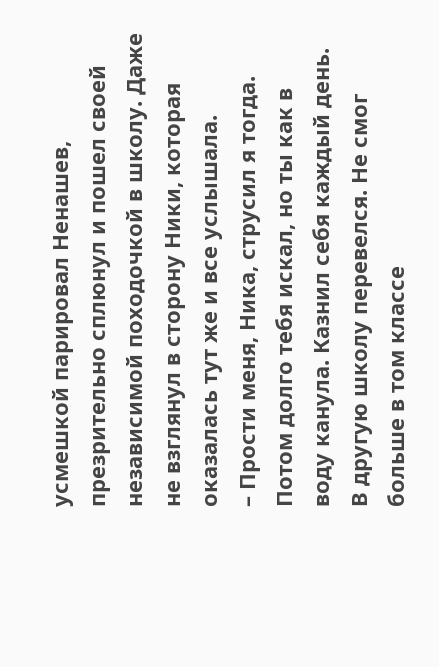усмешкой парировал Ненашев, презрительно сплюнул и пошел своей независимой походочкой в школу. Даже не взглянул в сторону Ники, которая оказалась тут же и все услышала.
– Прости меня, Ника, струсил я тогда. Потом долго тебя искал, но ты как в воду канула. Казнил себя каждый день. В другую школу перевелся. Не смог больше в том классе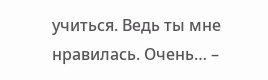учиться. Ведь ты мне нравилась. Очень… –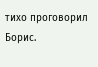тихо проговорил Борис.